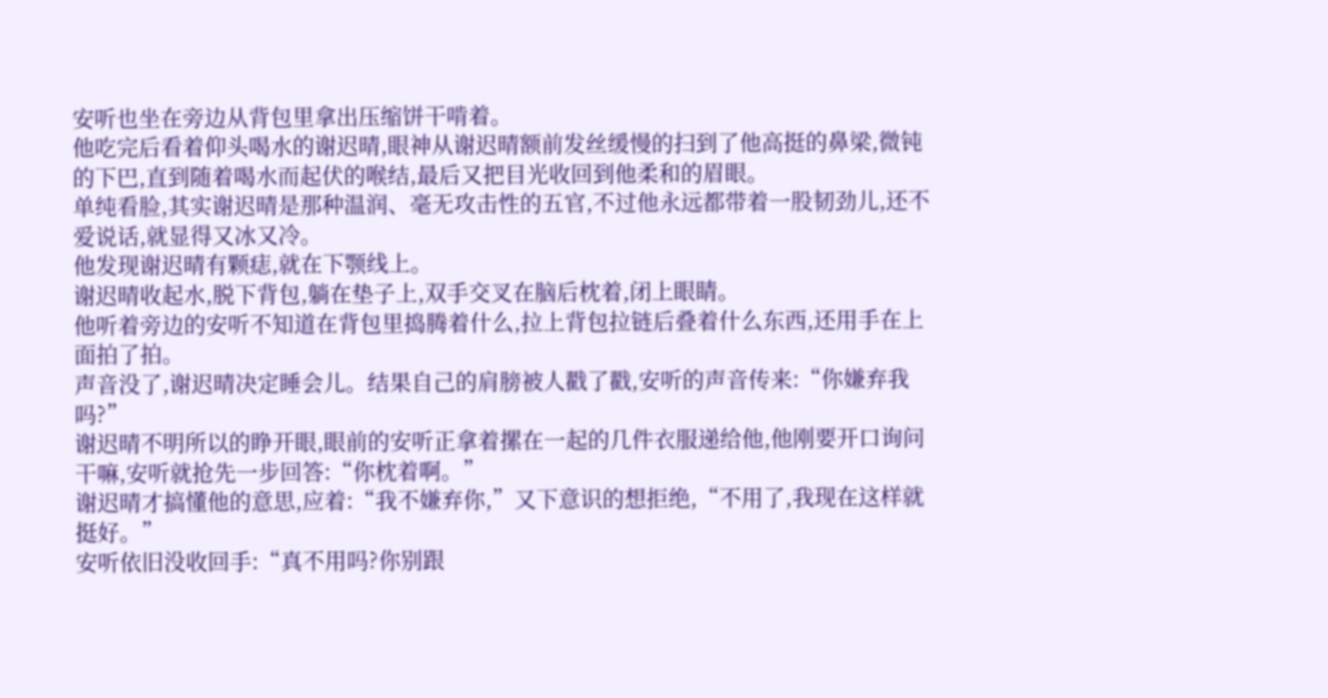安听也坐在旁边从背包里拿出压缩饼干啃着。
他吃完后看着仰头喝水的谢迟晴,眼神从谢迟晴额前发丝缓慢的扫到了他高挺的鼻梁,微钝的下巴,直到随着喝水而起伏的喉结,最后又把目光收回到他柔和的眉眼。
单纯看脸,其实谢迟晴是那种温润、毫无攻击性的五官,不过他永远都带着一股韧劲儿,还不爱说话,就显得又冰又冷。
他发现谢迟晴有颗痣,就在下颚线上。
谢迟晴收起水,脱下背包,躺在垫子上,双手交叉在脑后枕着,闭上眼睛。
他听着旁边的安听不知道在背包里捣腾着什么,拉上背包拉链后叠着什么东西,还用手在上面拍了拍。
声音没了,谢迟晴决定睡会儿。结果自己的肩膀被人戳了戳,安听的声音传来:“你嫌弃我吗?”
谢迟晴不明所以的睁开眼,眼前的安听正拿着摞在一起的几件衣服递给他,他刚要开口询问干嘛,安听就抢先一步回答:“你枕着啊。”
谢迟晴才搞懂他的意思,应着:“我不嫌弃你,”又下意识的想拒绝,“不用了,我现在这样就挺好。”
安听依旧没收回手:“真不用吗?你别跟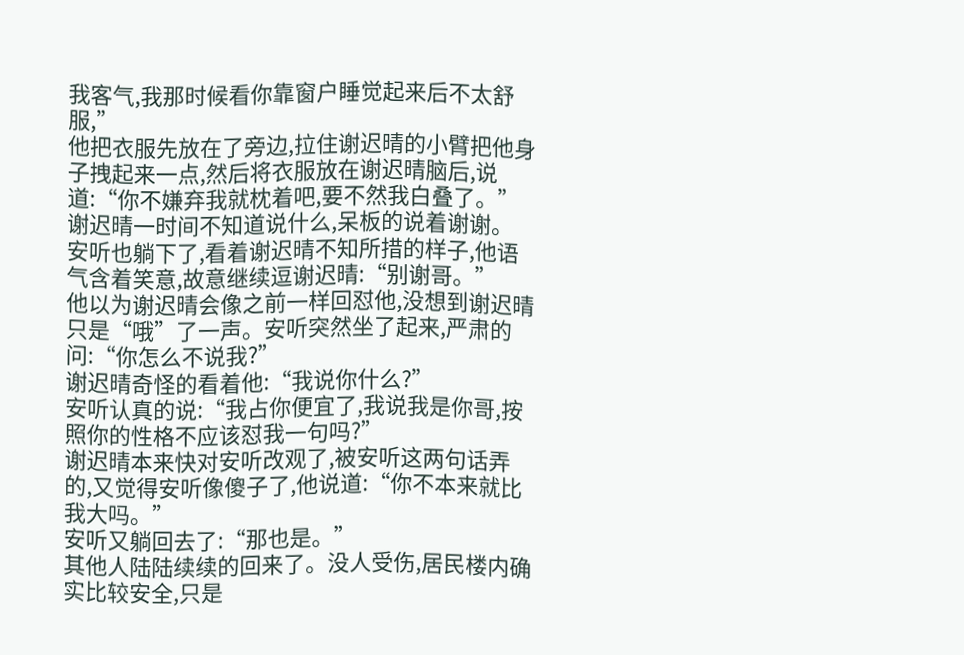我客气,我那时候看你靠窗户睡觉起来后不太舒服,”
他把衣服先放在了旁边,拉住谢迟晴的小臂把他身子拽起来一点,然后将衣服放在谢迟晴脑后,说道:“你不嫌弃我就枕着吧,要不然我白叠了。”
谢迟晴一时间不知道说什么,呆板的说着谢谢。
安听也躺下了,看着谢迟晴不知所措的样子,他语气含着笑意,故意继续逗谢迟晴:“别谢哥。”
他以为谢迟晴会像之前一样回怼他,没想到谢迟晴只是“哦”了一声。安听突然坐了起来,严肃的问:“你怎么不说我?”
谢迟晴奇怪的看着他:“我说你什么?”
安听认真的说:“我占你便宜了,我说我是你哥,按照你的性格不应该怼我一句吗?”
谢迟晴本来快对安听改观了,被安听这两句话弄的,又觉得安听像傻子了,他说道:“你不本来就比我大吗。”
安听又躺回去了:“那也是。”
其他人陆陆续续的回来了。没人受伤,居民楼内确实比较安全,只是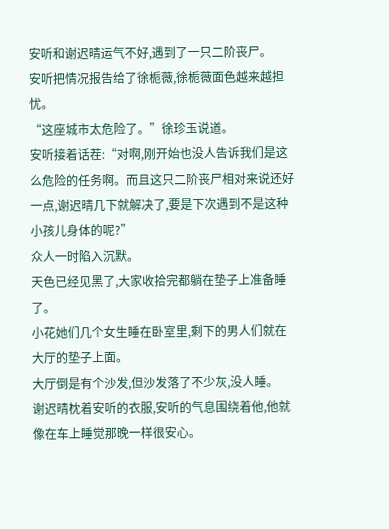安听和谢迟晴运气不好,遇到了一只二阶丧尸。
安听把情况报告给了徐栀薇,徐栀薇面色越来越担忧。
“这座城市太危险了。”徐珍玉说道。
安听接着话茬:“对啊,刚开始也没人告诉我们是这么危险的任务啊。而且这只二阶丧尸相对来说还好一点,谢迟晴几下就解决了,要是下次遇到不是这种小孩儿身体的呢?”
众人一时陷入沉默。
天色已经见黑了,大家收拾完都躺在垫子上准备睡了。
小花她们几个女生睡在卧室里,剩下的男人们就在大厅的垫子上面。
大厅倒是有个沙发,但沙发落了不少灰,没人睡。
谢迟晴枕着安听的衣服,安听的气息围绕着他,他就像在车上睡觉那晚一样很安心。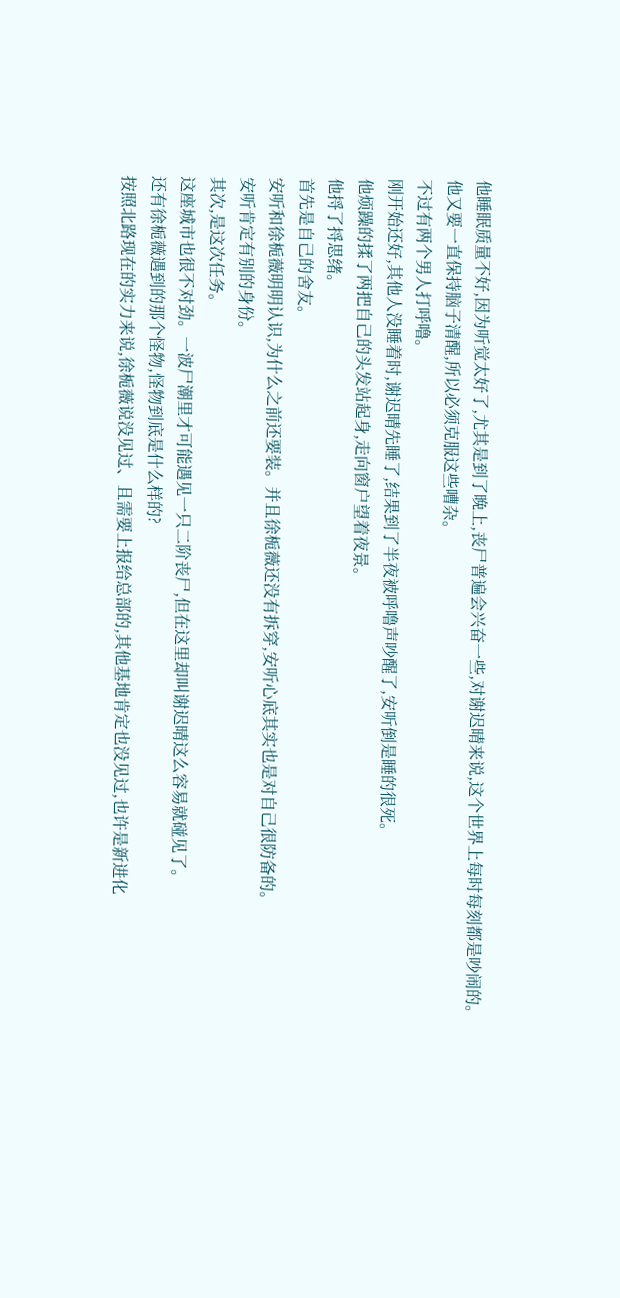他睡眠质量不好,因为听觉太好了,尤其是到了晚上,丧尸普遍会兴奋一些,对谢迟晴来说,这个世界上每时每刻都是吵闹的。
他又要一直保持脑子清醒,所以必须克服这些嘈杂。
不过有两个男人打呼噜。
刚开始还好,其他人没睡着时,谢迟晴先睡了,结果到了半夜被呼噜声吵醒了,安听倒是睡的很死。
他烦躁的揉了两把自己的头发站起身,走向窗户望着夜景。
他捋了捋思绪。
首先是自己的舍友。
安听和徐栀薇明明认识,为什么之前还要装。并且徐栀薇还没有拆穿,安听心底其实也是对自己很防备的。
安听肯定有别的身份。
其次,是这次任务。
这座城市也很不对劲。一波尸潮里才可能遇见一只二阶丧尸,但在这里却叫谢迟晴这么容易就碰见了。
还有徐栀薇遇到的那个怪物,怪物到底是什么样的?
按照北路现在的实力来说,徐栀薇说没见过、且需要上报给总部的,其他基地肯定也没见过,也许是新进化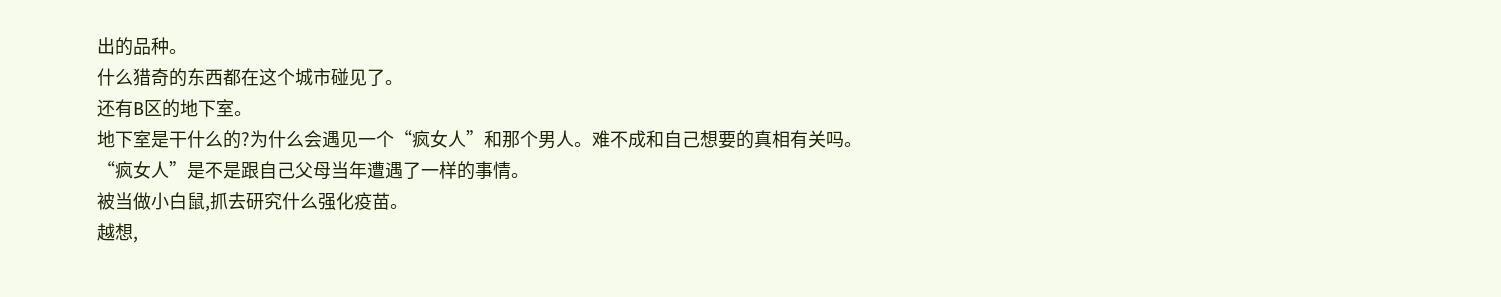出的品种。
什么猎奇的东西都在这个城市碰见了。
还有B区的地下室。
地下室是干什么的?为什么会遇见一个“疯女人”和那个男人。难不成和自己想要的真相有关吗。
“疯女人”是不是跟自己父母当年遭遇了一样的事情。
被当做小白鼠,抓去研究什么强化疫苗。
越想,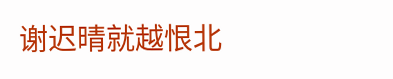谢迟晴就越恨北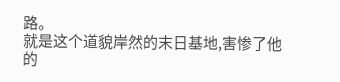路。
就是这个道貌岸然的末日基地,害惨了他的